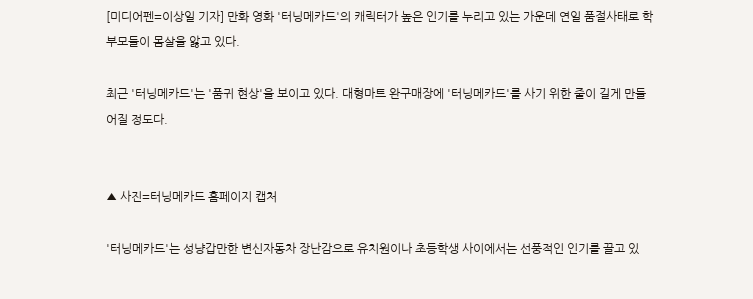[미디어펜=이상일 기자] 만화 영화 '터닝메카드'의 캐릭터가 높은 인기를 누리고 있는 가운데 연일 품절사태로 학부모들이 몸살을 앓고 있다.

최근 '터닝메카드'는 '품귀 현상'을 보이고 있다. 대형마트 완구매장에 '터닝메카드'를 사기 위한 줄이 길게 만들어질 정도다.


▲ 사진=터닝메카드 홈페이지 캡처

'터닝메카드'는 성냥갑만한 변신자동차 장난감으로 유치원이나 초등학생 사이에서는 선풍적인 인기를 끌고 있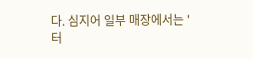다. 심지어 일부 매장에서는 '터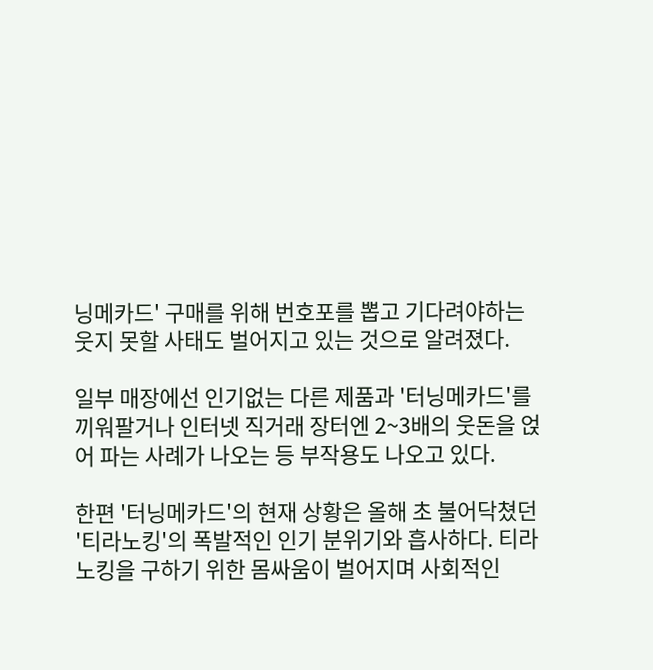닝메카드' 구매를 위해 번호포를 뽑고 기다려야하는 웃지 못할 사태도 벌어지고 있는 것으로 알려졌다.

일부 매장에선 인기없는 다른 제품과 '터닝메카드'를 끼워팔거나 인터넷 직거래 장터엔 2~3배의 웃돈을 얹어 파는 사례가 나오는 등 부작용도 나오고 있다.

한편 '터닝메카드'의 현재 상황은 올해 초 불어닥쳤던 '티라노킹'의 폭발적인 인기 분위기와 흡사하다. 티라노킹을 구하기 위한 몸싸움이 벌어지며 사회적인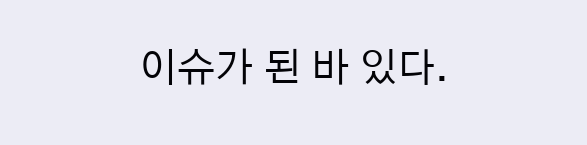이슈가 된 바 있다.